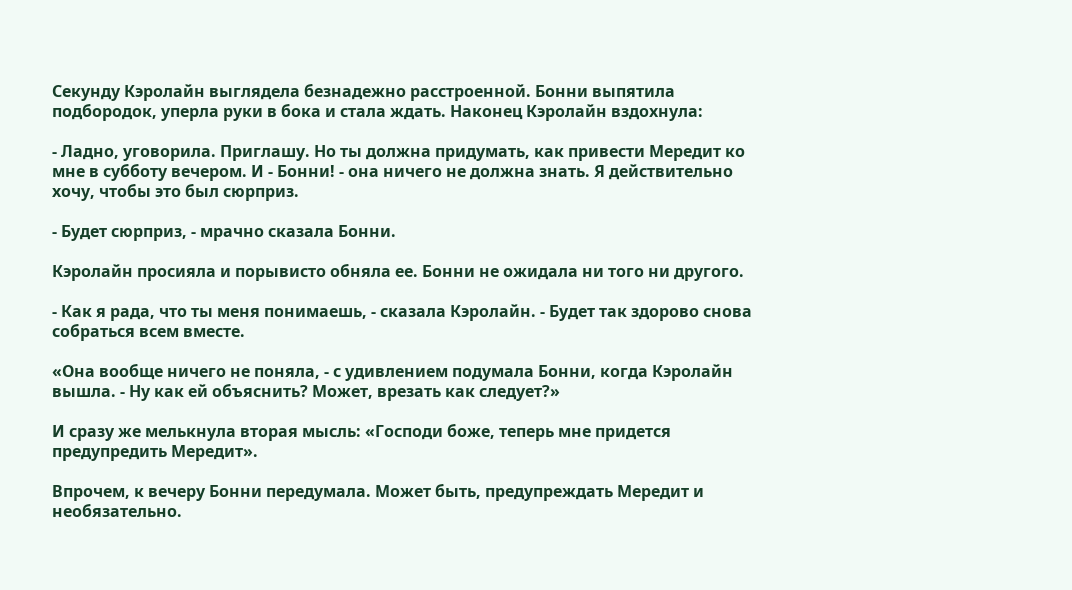Секунду Кэролайн выглядела безнадежно расстроенной. Бонни выпятила подбородок, уперла руки в бока и стала ждать. Наконец Кэролайн вздохнула:

- Ладно, уговорила. Приглашу. Но ты должна придумать, как привести Мередит ко мне в субботу вечером. И - Бонни! - она ничего не должна знать. Я действительно хочу, чтобы это был сюрприз.

- Будет сюрприз, - мрачно сказала Бонни.

Кэролайн просияла и порывисто обняла ее. Бонни не ожидала ни того ни другого.

- Как я рада, что ты меня понимаешь, - сказала Кэролайн. - Будет так здорово снова собраться всем вместе.

«Она вообще ничего не поняла, - с удивлением подумала Бонни, когда Кэролайн вышла. - Ну как ей объяснить? Может, врезать как следует?»

И сразу же мелькнула вторая мысль: «Господи боже, теперь мне придется предупредить Мередит».

Впрочем, к вечеру Бонни передумала. Может быть, предупреждать Мередит и необязательно.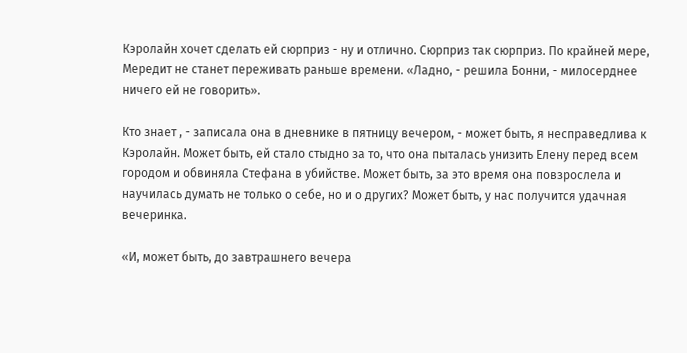Кэролайн хочет сделать ей сюрприз - ну и отлично. Сюрприз так сюрприз. По крайней мере, Мередит не станет переживать раньше времени. «Ладно, - решила Бонни, - милосерднее ничего ей не говорить».

Кто знает , - записала она в дневнике в пятницу вечером, - может быть, я несправедлива к Кэролайн. Может быть, ей стало стыдно за то, что она пыталась унизить Елену перед всем городом и обвиняла Стефана в убийстве. Может быть, за это время она повзрослела и научилась думать не только о себе, но и о других? Может быть, у нас получится удачная вечеринка.

«И, может быть, до завтрашнего вечера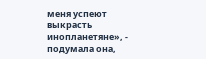меня успеют выкрасть инопланетяне», - подумала она,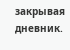закрывая дневник.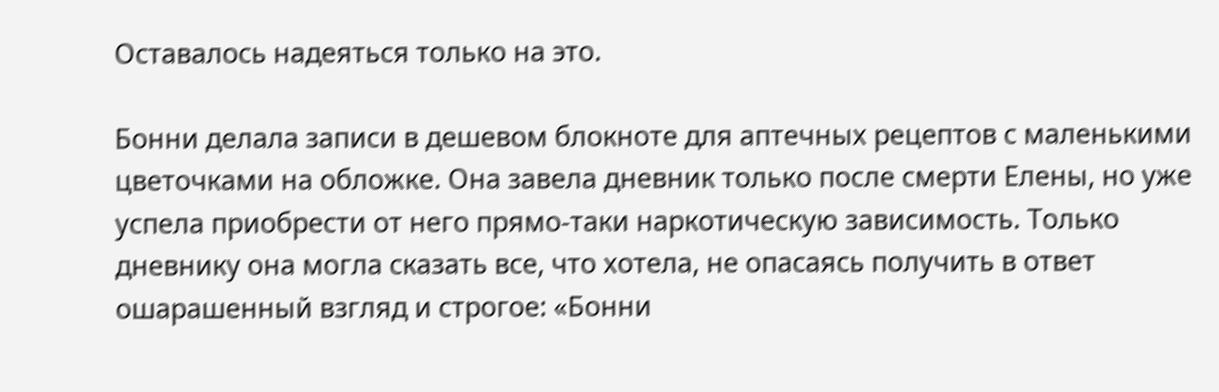Оставалось надеяться только на это.

Бонни делала записи в дешевом блокноте для аптечных рецептов с маленькими цветочками на обложке. Она завела дневник только после смерти Елены, но уже успела приобрести от него прямо-таки наркотическую зависимость. Только дневнику она могла сказать все, что хотела, не опасаясь получить в ответ ошарашенный взгляд и строгое: «Бонни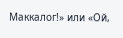Маккалог!» или «Ой,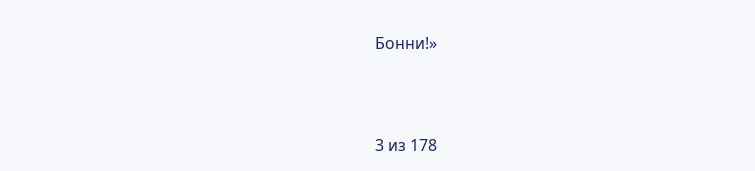Бонни!»



3 из 178